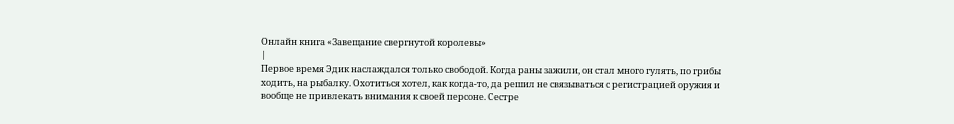Онлайн книга «Завещание свергнутой королевы»
|
Первое время Эдик наслаждался только свободой. Когда раны зажили, он стал много гулять, по грибы ходить, на рыбалку. Охотиться хотел, как когда-то, да решил не связываться с регистрацией оружия и вообще не привлекать внимания к своей персоне. Сестре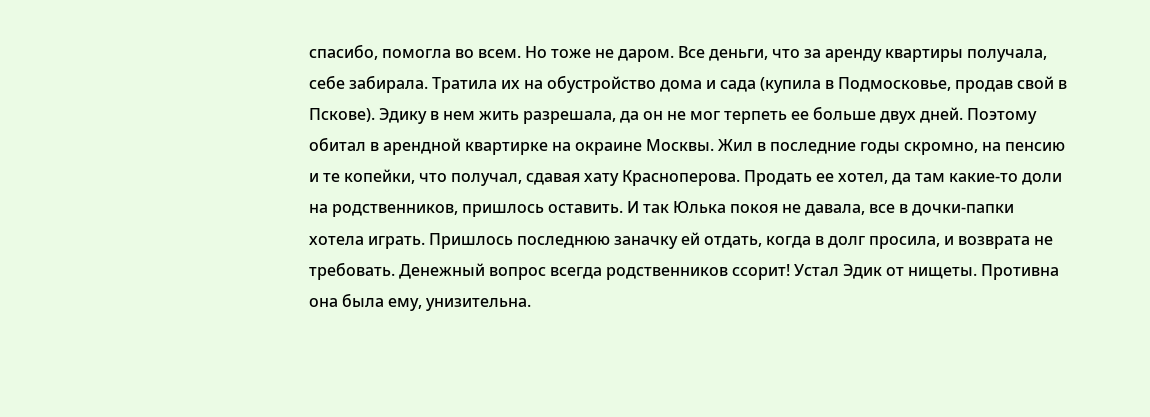спасибо, помогла во всем. Но тоже не даром. Все деньги, что за аренду квартиры получала, себе забирала. Тратила их на обустройство дома и сада (купила в Подмосковье, продав свой в Пскове). Эдику в нем жить разрешала, да он не мог терпеть ее больше двух дней. Поэтому обитал в арендной квартирке на окраине Москвы. Жил в последние годы скромно, на пенсию и те копейки, что получал, сдавая хату Красноперова. Продать ее хотел, да там какие-то доли на родственников, пришлось оставить. И так Юлька покоя не давала, все в дочки-папки хотела играть. Пришлось последнюю заначку ей отдать, когда в долг просила, и возврата не требовать. Денежный вопрос всегда родственников ссорит! Устал Эдик от нищеты. Противна она была ему, унизительна.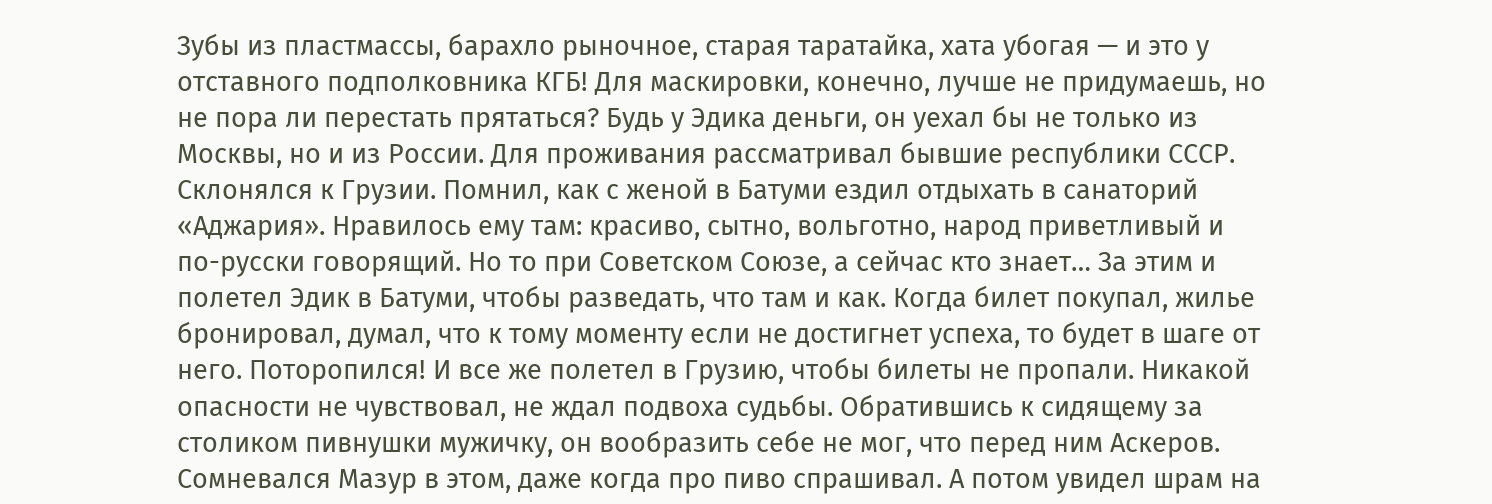Зубы из пластмассы, барахло рыночное, старая таратайка, хата убогая — и это у отставного подполковника КГБ! Для маскировки, конечно, лучше не придумаешь, но не пора ли перестать прятаться? Будь у Эдика деньги, он уехал бы не только из Москвы, но и из России. Для проживания рассматривал бывшие республики СССР. Склонялся к Грузии. Помнил, как с женой в Батуми ездил отдыхать в санаторий «Аджария». Нравилось ему там: красиво, сытно, вольготно, народ приветливый и по-русски говорящий. Но то при Советском Союзе, а сейчас кто знает… За этим и полетел Эдик в Батуми, чтобы разведать, что там и как. Когда билет покупал, жилье бронировал, думал, что к тому моменту если не достигнет успеха, то будет в шаге от него. Поторопился! И все же полетел в Грузию, чтобы билеты не пропали. Никакой опасности не чувствовал, не ждал подвоха судьбы. Обратившись к сидящему за столиком пивнушки мужичку, он вообразить себе не мог, что перед ним Аскеров. Сомневался Мазур в этом, даже когда про пиво спрашивал. А потом увидел шрам на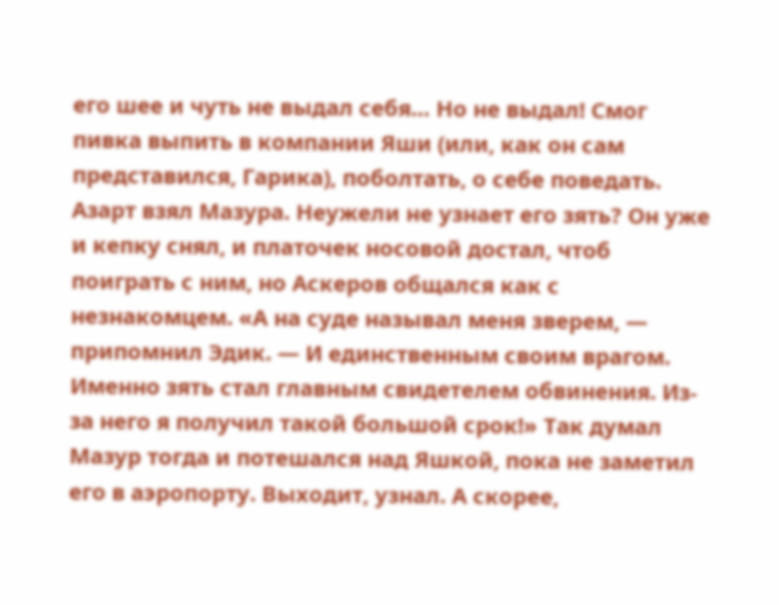его шее и чуть не выдал себя… Но не выдал! Смог пивка выпить в компании Яши (или, как он сам представился, Гарика), поболтать, о себе поведать. Азарт взял Мазура. Неужели не узнает его зять? Он уже и кепку снял, и платочек носовой достал, чтоб поиграть с ним, но Аскеров общался как с незнакомцем. «А на суде называл меня зверем, — припомнил Эдик. — И единственным своим врагом. Именно зять стал главным свидетелем обвинения. Из-за него я получил такой большой срок!» Так думал Мазур тогда и потешался над Яшкой, пока не заметил его в аэропорту. Выходит, узнал. А скорее,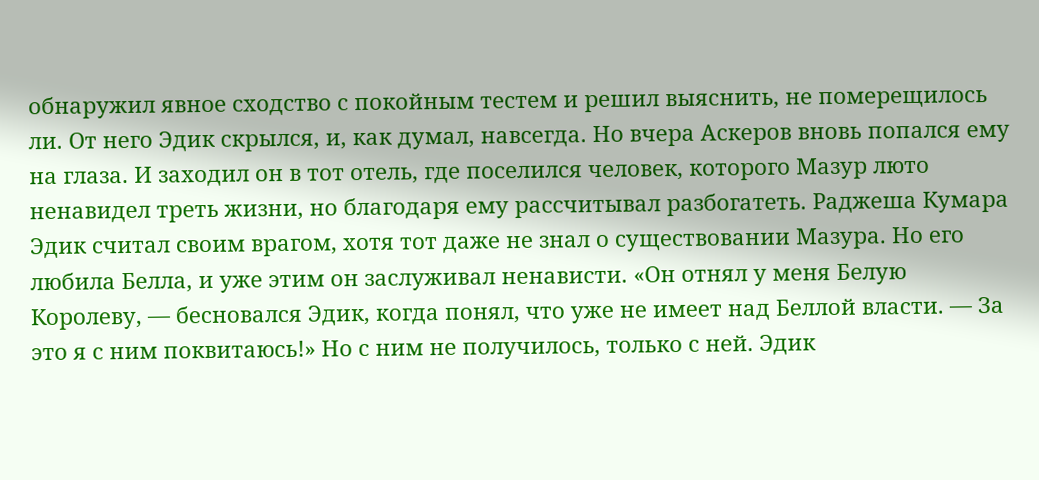обнаружил явное сходство с покойным тестем и решил выяснить, не померещилось ли. От него Эдик скрылся, и, как думал, навсегда. Но вчера Аскеров вновь попался ему на глаза. И заходил он в тот отель, где поселился человек, которого Мазур люто ненавидел треть жизни, но благодаря ему рассчитывал разбогатеть. Раджеша Кумара Эдик считал своим врагом, хотя тот даже не знал о существовании Мазура. Но его любила Белла, и уже этим он заслуживал ненависти. «Он отнял у меня Белую Королеву, — бесновался Эдик, когда понял, что уже не имеет над Беллой власти. — За это я с ним поквитаюсь!» Но с ним не получилось, только с ней. Эдик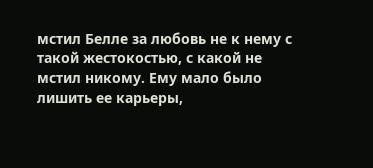мстил Белле за любовь не к нему с такой жестокостью, с какой не мстил никому. Ему мало было лишить ее карьеры,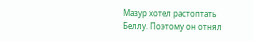Мазур хотел растоптать Беллу. Поэтому он отнял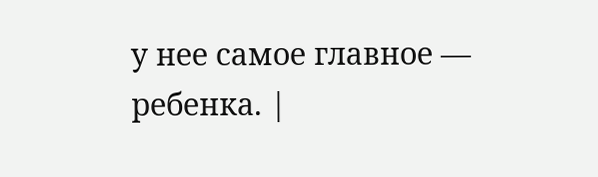у нее самое главное — ребенка. |